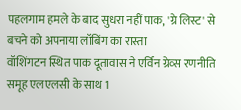पहलगाम हमले के बाद सुधरा नहीं पाक, 'ग्रे लिस्ट' से बचने को अपनाया लॉबिंग का रास्ता
वॉशिंगटन स्थित पाक दूतावास ने एर्विन ग्रेव्स रणनीति समूह एलएलसी के साथ 1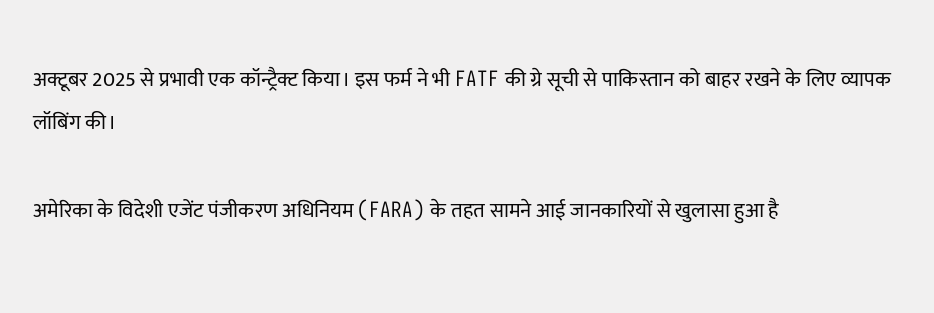अक्टूबर 2025 से प्रभावी एक कॉन्ट्रैक्ट किया। इस फर्म ने भी FATF की ग्रे सूची से पाकिस्तान को बाहर रखने के लिए व्यापक लॉबिंग की।

अमेरिका के विदेशी एजेंट पंजीकरण अधिनियम (FARA) के तहत सामने आई जानकारियों से खुलासा हुआ है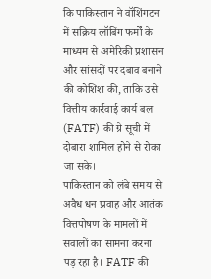कि पाकिस्तान ने वॉशिंगटन में सक्रिय लॉबिंग फर्मों के माध्यम से अमेरिकी प्रशासन और सांसदों पर दबाव बनाने की कोशिश की, ताकि उसे वित्तीय कार्रवाई कार्य बल (FATF) की ग्रे सूची में दोबारा शामिल होने से रोका जा सके।
पाकिस्तान को लंबे समय से अवैध धन प्रवाह और आतंक वित्तपोषण के मामलों में सवालों का सामना करना पड़ रहा है। FATF की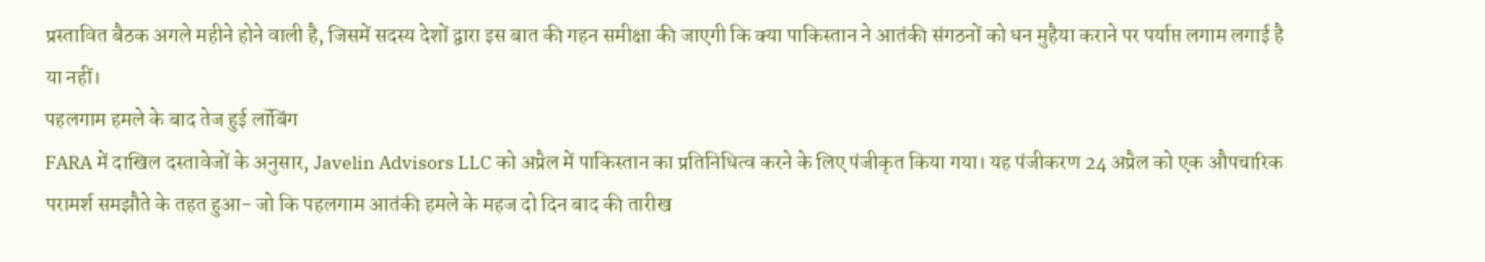प्रस्तावित बैठक अगले महीने होने वाली है, जिसमें सदस्य देशों द्वारा इस बात की गहन समीक्षा की जाएगी कि क्या पाकिस्तान ने आतंकी संगठनों को धन मुहैया कराने पर पर्याप्त लगाम लगाई है या नहीं।
पहलगाम हमले के बाद तेज हुई लॉबिंग
FARA में दाखिल दस्तावेजों के अनुसार, Javelin Advisors LLC को अप्रैल में पाकिस्तान का प्रतिनिधित्व करने के लिए पंजीकृत किया गया। यह पंजीकरण 24 अप्रैल को एक औपचारिक परामर्श समझौते के तहत हुआ- जो कि पहलगाम आतंकी हमले के महज दो दिन बाद की तारीख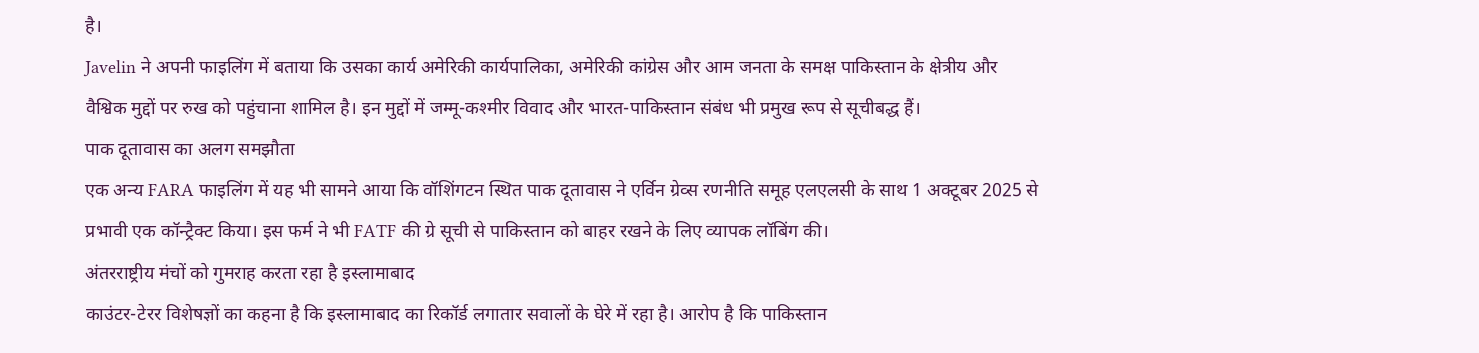है।
Javelin ने अपनी फाइलिंग में बताया कि उसका कार्य अमेरिकी कार्यपालिका, अमेरिकी कांग्रेस और आम जनता के समक्ष पाकिस्तान के क्षेत्रीय और वैश्विक मुद्दों पर रुख को पहुंचाना शामिल है। इन मुद्दों में जम्मू-कश्मीर विवाद और भारत-पाकिस्तान संबंध भी प्रमुख रूप से सूचीबद्ध हैं।
पाक दूतावास का अलग समझौता
एक अन्य FARA फाइलिंग में यह भी सामने आया कि वॉशिंगटन स्थित पाक दूतावास ने एर्विन ग्रेव्स रणनीति समूह एलएलसी के साथ 1 अक्टूबर 2025 से प्रभावी एक कॉन्ट्रैक्ट किया। इस फर्म ने भी FATF की ग्रे सूची से पाकिस्तान को बाहर रखने के लिए व्यापक लॉबिंग की।
अंतरराष्ट्रीय मंचों को गुमराह करता रहा है इस्लामाबाद
काउंटर-टेरर विशेषज्ञों का कहना है कि इस्लामाबाद का रिकॉर्ड लगातार सवालों के घेरे में रहा है। आरोप है कि पाकिस्तान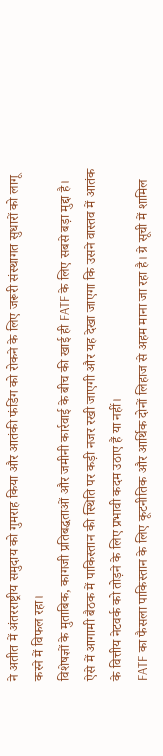ने अतीत में अंतरराष्ट्रीय समुदाय को गुमराह किया और आतंकी फंडिंग को रोकने के लिए जरूरी संस्थागत सुधारों को लागू करने में विफल रहा।
विशेषज्ञों के मुताबिक, कागजी प्रतिबद्धताओं और जमीनी कार्रवाई के बीच की खाई ही FATF के लिए सबसे बड़ा मुद्दा है। ऐसे में आगामी बैठक में पाकिस्तान की स्थिति पर कड़ी नजर रखी जाएगी और यह देखा जाएगा कि उसने वास्तव में आतंक के वित्तीय नेटवर्क को तोड़ने के लिए प्रभावी कदम उठाए हैं या नहीं।
FATF का फैसला पाकिस्तान के लिए कूटनीतिक और आर्थिक दोनों लिहाज से अहम माना जा रहा है। ग्रे सूची में शामिल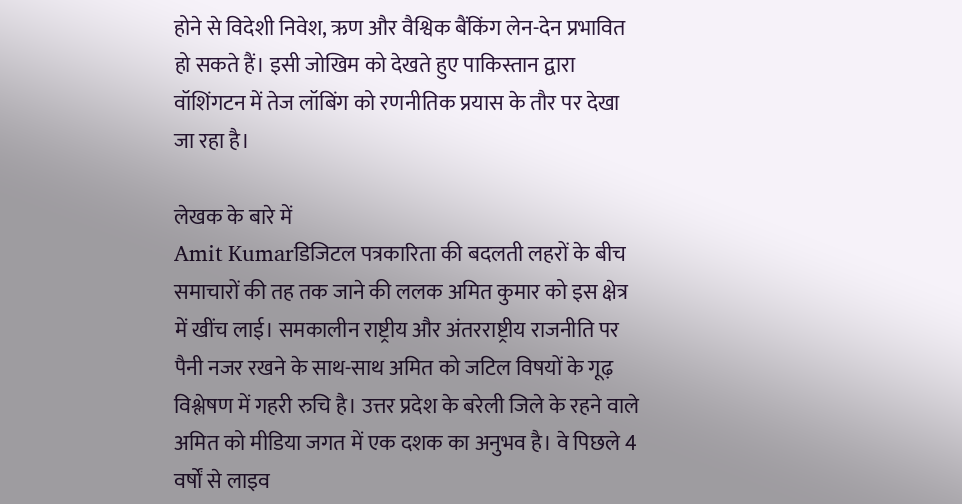होने से विदेशी निवेश, ऋण और वैश्विक बैंकिंग लेन-देन प्रभावित हो सकते हैं। इसी जोखिम को देखते हुए पाकिस्तान द्वारा वॉशिंगटन में तेज लॉबिंग को रणनीतिक प्रयास के तौर पर देखा जा रहा है।

लेखक के बारे में
Amit Kumarडिजिटल पत्रकारिता की बदलती लहरों के बीच समाचारों की तह तक जाने की ललक अमित कुमार को इस क्षेत्र में खींच लाई। समकालीन राष्ट्रीय और अंतरराष्ट्रीय राजनीति पर पैनी नजर रखने के साथ-साथ अमित को जटिल विषयों के गूढ़ विश्लेषण में गहरी रुचि है। उत्तर प्रदेश के बरेली जिले के रहने वाले अमित को मीडिया जगत में एक दशक का अनुभव है। वे पिछले 4 वर्षों से लाइव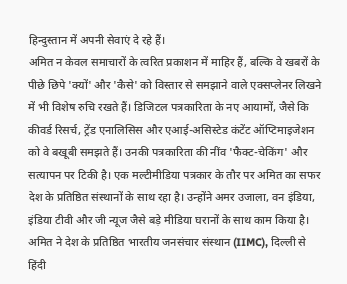हिन्दुस्तान में अपनी सेवाएं दे रहे हैं।
अमित न केवल समाचारों के त्वरित प्रकाशन में माहिर हैं, बल्कि वे खबरों के पीछे छिपे 'क्यों' और 'कैसे' को विस्तार से समझाने वाले एक्सप्लेनर लिखने में भी विशेष रुचि रखते हैं। डिजिटल पत्रकारिता के नए आयामों, जैसे कि कीवर्ड रिसर्च, ट्रेंड एनालिसिस और एआई-असिस्टेड कंटेंट ऑप्टिमाइजेशन को वे बखूबी समझते हैं। उनकी पत्रकारिता की नींव 'फैक्ट-चेकिंग' और सत्यापन पर टिकी है। एक मल्टीमीडिया पत्रकार के तौर पर अमित का सफर देश के प्रतिष्ठित संस्थानों के साथ रहा है। उन्होंने अमर उजाला, वन इंडिया, इंडिया टीवी और जी न्यूज जैसे बड़े मीडिया घरानों के साथ काम किया है।
अमित ने देश के प्रतिष्ठित भारतीय जनसंचार संस्थान (IIMC), दिल्ली से हिंदी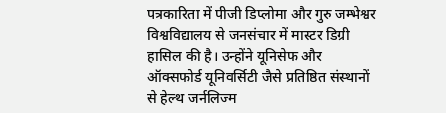पत्रकारिता में पीजी डिप्लोमा और गुरु जम्भेश्वर विश्वविद्यालय से जनसंचार में मास्टर डिग्री हासिल की है। उन्होंने यूनिसेफ और ऑक्सफोर्ड यूनिवर्सिटी जैसे प्रतिष्ठित संस्थानों से हेल्थ जर्नलिज्म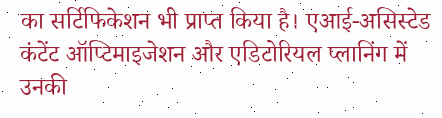का सर्टिफिकेशन भी प्राप्त किया है। एआई-असिस्टेड कंटेंट ऑप्टिमाइजेशन और एडिटोरियल प्लानिंग में उनकी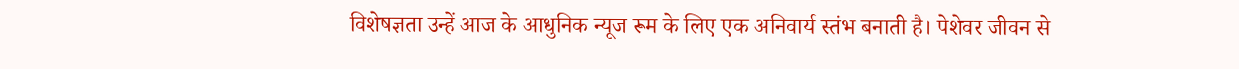विशेषज्ञता उन्हें आज के आधुनिक न्यूज रूम के लिए एक अनिवार्य स्तंभ बनाती है। पेशेवर जीवन से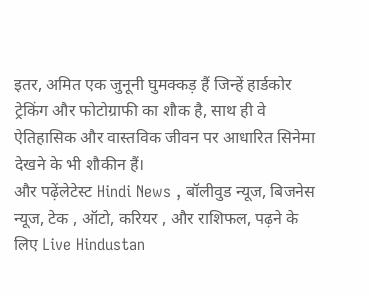इतर, अमित एक जुनूनी घुमक्कड़ हैं जिन्हें हार्डकोर ट्रेकिंग और फोटोग्राफी का शौक है, साथ ही वे ऐतिहासिक और वास्तविक जीवन पर आधारित सिनेमा देखने के भी शौकीन हैं।
और पढ़ेंलेटेस्ट Hindi News , बॉलीवुड न्यूज, बिजनेस न्यूज, टेक , ऑटो, करियर , और राशिफल, पढ़ने के लिए Live Hindustan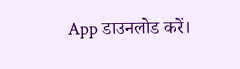App डाउनलोड करें।